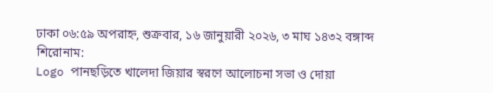ঢাকা ০৬:৫৯ অপরাহ্ন, শুক্রবার, ১৬ জানুয়ারী ২০২৬, ৩ মাঘ ১৪৩২ বঙ্গাব্দ
শিরোনাম:
Logo পানছড়িতে খালেদা জিয়ার স্বরণে আলোচনা সভা ও দোয়া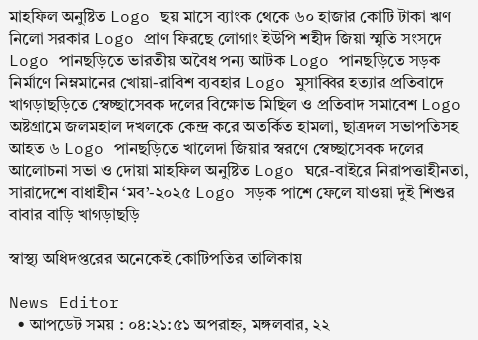মাহফিল অনুষ্টিত Logo ছয় মাসে ব্যাংক থেকে ৬০ হাজার কোটি টাকা ঋণ নিলো সরকার Logo প্রাণ ফিরছে লোগাং ইউপি শহীদ জিয়া স্মৃতি সংসদে Logo পানছড়িতে ভারতীয় অবৈধ পন্য আটক Logo পানছড়িতে সড়ক নির্মাণে নিম্নমানের খোয়া-রাবিশ ব্যবহার Logo মুসাব্বির হত্যার প্রতিবাদে খাগড়াছড়িতে স্বেচ্ছাসেবক দলের বিক্ষোভ মিছিল ও প্রতিবাদ সমাবেশ Logo অষ্টগ্রামে জলমহাল দখলকে কেন্দ্র করে অতর্কিত হামলা, ছাত্রদল সভাপতিসহ আহত ৬ Logo পানছড়িতে খালেদা জিয়ার স্বরণে স্বেচ্ছাসেবক দলের আলোচনা সভা ও দোয়া মাহফিল অনুষ্টিত Logo ঘরে-বাইরে নিরাপত্তাহীনতা, সারাদেশে বাধাহীন ‘মব’-২০২৫ Logo সড়ক পাশে ফেলে যাওয়া দুই শিশুর বাবার বাড়ি খাগড়াছড়ি

স্বাস্থ্য অধিদপ্তরের অনেকেই কোটিপতির তালিকায়

News Editor
  • আপডেট সময় : ০৪:২১:৫১ অপরাহ্ন, মঙ্গলবার, ২২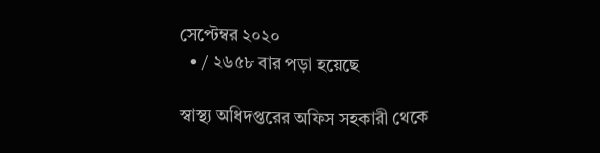সেপ্টেম্বর ২০২০
  • / ২৬৫৮ বার পড়া হয়েছে

স্বাস্থ্য অধিদপ্তরের অফিস সহকারী থেকে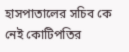হাসপাতালের সচিব কে নেই কোটিপতির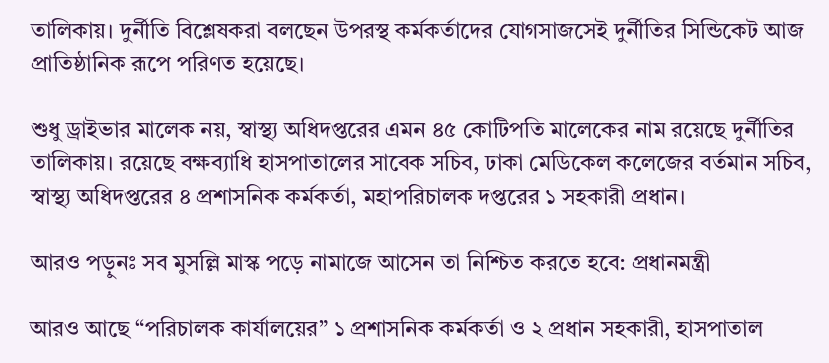তালিকায়। দুর্নীতি বিশ্লেষকরা বলছেন উপরস্থ কর্মকর্তাদের যোগসাজসেই দুর্নীতির সিন্ডিকেট আজ প্রাতিষ্ঠানিক রূপে পরিণত হয়েছে।

শুধু ড্রাইভার মালেক নয়, স্বাস্থ্য অধিদপ্তরের এমন ৪৫ কোটিপতি মালেকের নাম রয়েছে দুর্নীতির তালিকায়। রয়েছে বক্ষব্যাধি হাসপাতালের সাবেক সচিব, ঢাকা মেডিকেল কলেজের বর্তমান সচিব, স্বাস্থ্য অধিদপ্তরের ৪ প্রশাসনিক কর্মকর্তা, মহাপরিচালক দপ্তরের ১ সহকারী প্রধান।

আরও পড়ুনঃ সব মুসল্লি মাস্ক পড়ে নামাজে আসেন তা নিশ্চিত করতে হবে: প্রধানমন্ত্রী

আরও আছে “পরিচালক কার্যালয়ের” ১ প্রশাসনিক কর্মকর্তা ও ২ প্রধান সহকারী, হাসপাতাল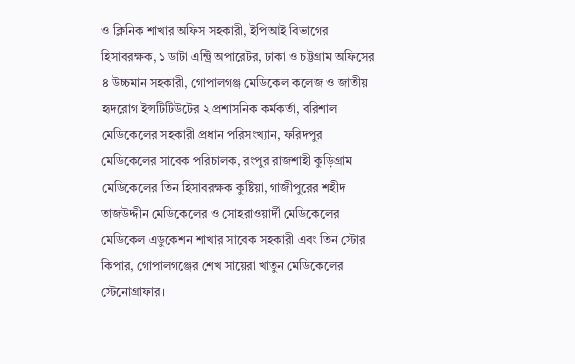ও ক্লিনিক শাখার অফিস সহকারী, ইপিআই বিভাগের হিসাবরক্ষক, ১ ডাটা এন্ট্রি অপারেটর, ঢাকা ও চট্টগ্রাম অফিসের ৪ উচ্চমান সহকারী, গোপালগঞ্জ মেডিকেল কলেজ ও জাতীয় হৃদরোগ ইন্সটিটিউটের ২ প্রশাসনিক কর্মকর্তা, বরিশাল মেডিকেলের সহকারী প্রধান পরিসংখ্যান, ফরিদপুর মেডিকেলের সাবেক পরিচালক, রংপুর রাজশাহী কুড়িগ্রাম মেডিকেলের তিন হিসাবরক্ষক কুষ্টিয়া, গাজীপুরের শহীদ তাজউদ্দীন মেডিকেলের ও সোহরাওয়ার্দী মেডিকেলের মেডিকেল এডুকেশন শাখার সাবেক সহকারী এবং তিন স্টোর কিপার, গোপালগঞ্জের শেখ সায়েরা খাতুন মেডিকেলের স্টেনোগ্রাফার।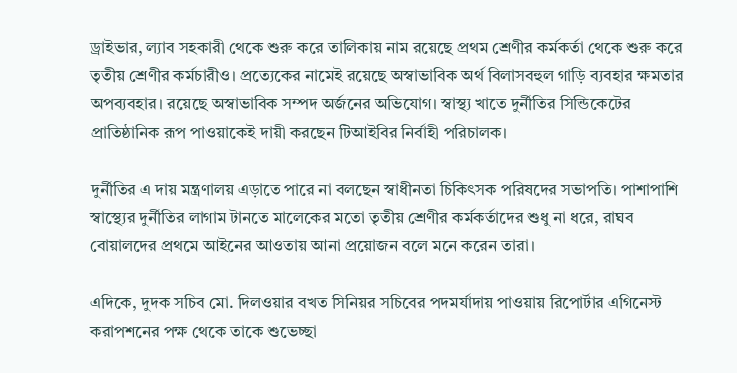ড্রাইভার, ল্যাব সহকারী থেকে শুরু করে তালিকায় নাম রয়েছে প্রথম শ্রেণীর কর্মকর্তা থেকে শুরু করে তৃতীয় শ্রেণীর কর্মচারীও। প্রত্যেকের নামেই রয়েছে অস্বাভাবিক অর্থ বিলাসবহুল গাড়ি ব্যবহার ক্ষমতার অপব্যবহার। রয়েছে অস্বাভাবিক সম্পদ অর্জনের অভিযোগ। স্বাস্থ্য খাতে দুর্নীতির সিন্ডিকেটের প্রাতিষ্ঠানিক রূপ পাওয়াকেই দায়ী করছেন টিআইবির নির্বাহী পরিচালক।

দুর্নীতির এ দায় মন্ত্রণালয় এড়াতে পারে না বলছেন স্বাধীনতা চিকিৎসক পরিষদের সভাপতি। পাশাপাশি স্বাস্থ্যের দুর্নীতির লাগাম টানতে মালেকের মতো তৃতীয় শ্রেণীর কর্মকর্তাদের শুধু না ধরে, রাঘব বোয়ালদের প্রথমে আইনের আওতায় আনা প্রয়োজন বলে মনে করেন তারা।

এদিকে, দুদক সচিব মো. দিলওয়ার বখত সিনিয়র সচিবের পদমর্যাদায় পাওয়ায় রিপোর্টার এগিনেস্ট করাপশনের পক্ষ থেকে তাকে শুভেচ্ছা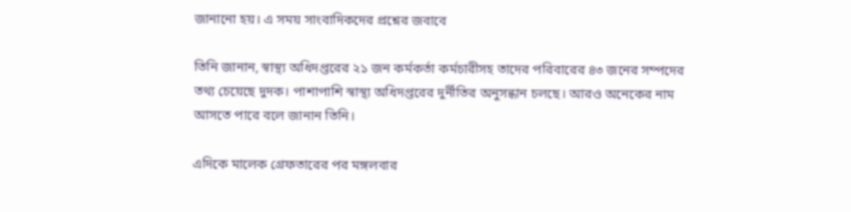জানানো হয়। এ সময় সাংবাদিকদের প্রশ্নের জবাবে

তিনি জানান, স্বাস্থ্য অধিদপ্তরের ২১ জন কর্মকর্তা কর্মচারীসহ তাদের পরিবারের ৪৩ জনের সম্পদের তথ্য চেয়েছে দুদক। পাশাপাশি স্বাস্থ্য অধিদপ্তরের দুর্নীতির অনুসন্ধান চলছে। আরও অনেকের নাম আসতে পারে বলে জানান তিনি।

এদিকে মালেক গ্রেফতারের পর মঙ্গলবার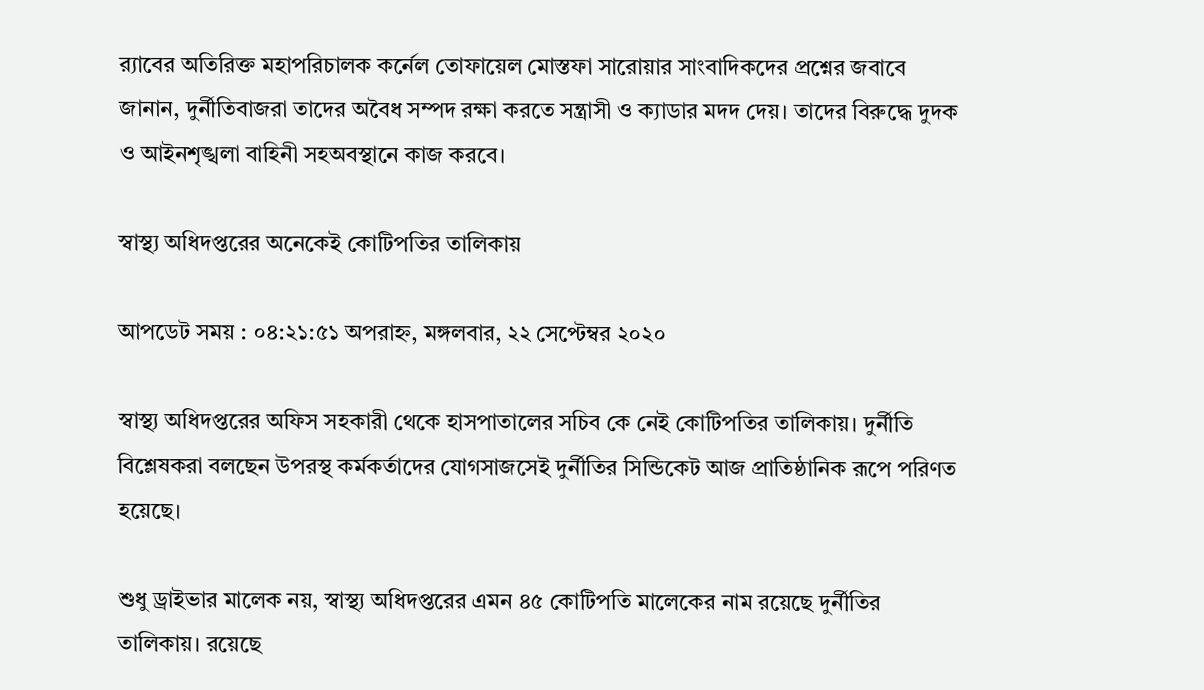র‌্যাবের অতিরিক্ত মহাপরিচালক কর্নেল তোফায়েল মোস্তফা সারোয়ার সাংবাদিকদের প্রশ্নের জবাবে জানান, দুর্নীতিবাজরা তাদের অবৈধ সম্পদ রক্ষা করতে সন্ত্রাসী ও ক্যাডার মদদ দেয়। তাদের বিরুদ্ধে দুদক ও আইনশৃঙ্খলা বাহিনী সহঅবস্থানে কাজ করবে।

স্বাস্থ্য অধিদপ্তরের অনেকেই কোটিপতির তালিকায়

আপডেট সময় : ০৪:২১:৫১ অপরাহ্ন, মঙ্গলবার, ২২ সেপ্টেম্বর ২০২০

স্বাস্থ্য অধিদপ্তরের অফিস সহকারী থেকে হাসপাতালের সচিব কে নেই কোটিপতির তালিকায়। দুর্নীতি বিশ্লেষকরা বলছেন উপরস্থ কর্মকর্তাদের যোগসাজসেই দুর্নীতির সিন্ডিকেট আজ প্রাতিষ্ঠানিক রূপে পরিণত হয়েছে।

শুধু ড্রাইভার মালেক নয়, স্বাস্থ্য অধিদপ্তরের এমন ৪৫ কোটিপতি মালেকের নাম রয়েছে দুর্নীতির তালিকায়। রয়েছে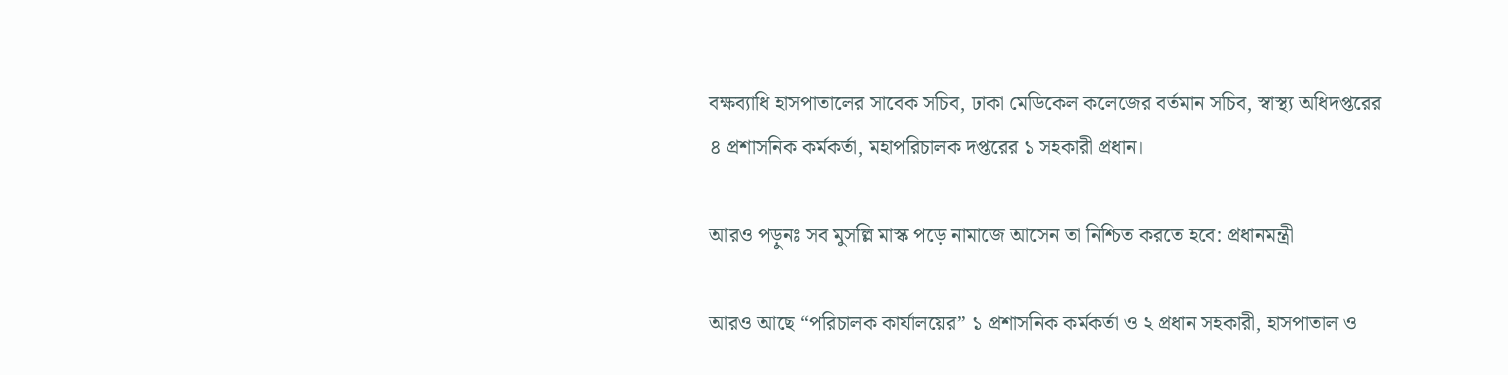বক্ষব্যাধি হাসপাতালের সাবেক সচিব, ঢাকা মেডিকেল কলেজের বর্তমান সচিব, স্বাস্থ্য অধিদপ্তরের ৪ প্রশাসনিক কর্মকর্তা, মহাপরিচালক দপ্তরের ১ সহকারী প্রধান।

আরও পড়ুনঃ সব মুসল্লি মাস্ক পড়ে নামাজে আসেন তা নিশ্চিত করতে হবে: প্রধানমন্ত্রী

আরও আছে “পরিচালক কার্যালয়ের” ১ প্রশাসনিক কর্মকর্তা ও ২ প্রধান সহকারী, হাসপাতাল ও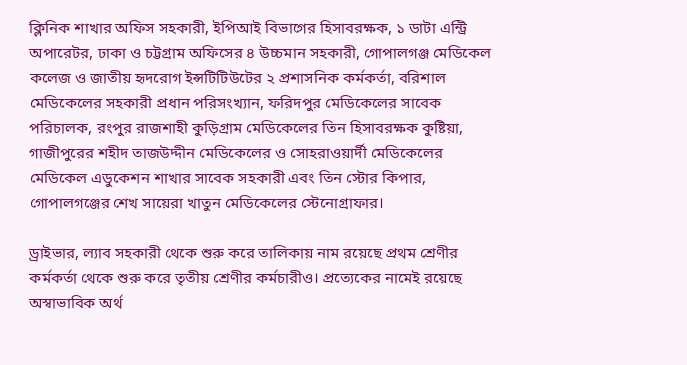ক্লিনিক শাখার অফিস সহকারী, ইপিআই বিভাগের হিসাবরক্ষক, ১ ডাটা এন্ট্রি অপারেটর, ঢাকা ও চট্টগ্রাম অফিসের ৪ উচ্চমান সহকারী, গোপালগঞ্জ মেডিকেল কলেজ ও জাতীয় হৃদরোগ ইন্সটিটিউটের ২ প্রশাসনিক কর্মকর্তা, বরিশাল মেডিকেলের সহকারী প্রধান পরিসংখ্যান, ফরিদপুর মেডিকেলের সাবেক পরিচালক, রংপুর রাজশাহী কুড়িগ্রাম মেডিকেলের তিন হিসাবরক্ষক কুষ্টিয়া, গাজীপুরের শহীদ তাজউদ্দীন মেডিকেলের ও সোহরাওয়ার্দী মেডিকেলের মেডিকেল এডুকেশন শাখার সাবেক সহকারী এবং তিন স্টোর কিপার, গোপালগঞ্জের শেখ সায়েরা খাতুন মেডিকেলের স্টেনোগ্রাফার।

ড্রাইভার, ল্যাব সহকারী থেকে শুরু করে তালিকায় নাম রয়েছে প্রথম শ্রেণীর কর্মকর্তা থেকে শুরু করে তৃতীয় শ্রেণীর কর্মচারীও। প্রত্যেকের নামেই রয়েছে অস্বাভাবিক অর্থ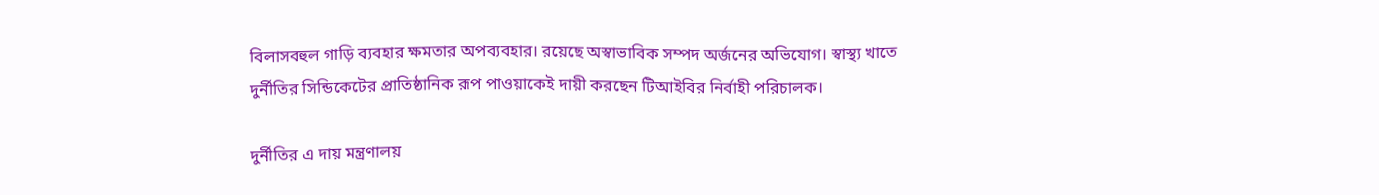বিলাসবহুল গাড়ি ব্যবহার ক্ষমতার অপব্যবহার। রয়েছে অস্বাভাবিক সম্পদ অর্জনের অভিযোগ। স্বাস্থ্য খাতে দুর্নীতির সিন্ডিকেটের প্রাতিষ্ঠানিক রূপ পাওয়াকেই দায়ী করছেন টিআইবির নির্বাহী পরিচালক।

দুর্নীতির এ দায় মন্ত্রণালয়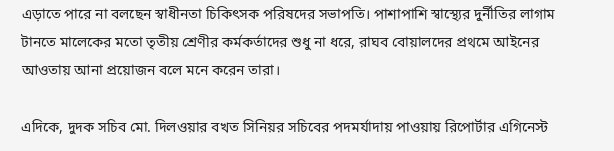এড়াতে পারে না বলছেন স্বাধীনতা চিকিৎসক পরিষদের সভাপতি। পাশাপাশি স্বাস্থ্যের দুর্নীতির লাগাম টানতে মালেকের মতো তৃতীয় শ্রেণীর কর্মকর্তাদের শুধু না ধরে, রাঘব বোয়ালদের প্রথমে আইনের আওতায় আনা প্রয়োজন বলে মনে করেন তারা।

এদিকে, দুদক সচিব মো. দিলওয়ার বখত সিনিয়র সচিবের পদমর্যাদায় পাওয়ায় রিপোর্টার এগিনেস্ট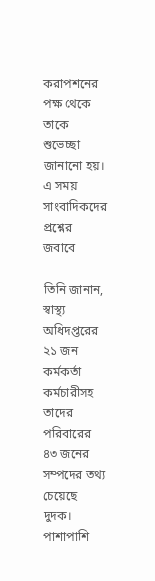করাপশনের পক্ষ থেকে তাকে শুভেচ্ছা জানানো হয়। এ সময় সাংবাদিকদের প্রশ্নের জবাবে

তিনি জানান, স্বাস্থ্য অধিদপ্তরের ২১ জন কর্মকর্তা কর্মচারীসহ তাদের পরিবারের ৪৩ জনের সম্পদের তথ্য চেয়েছে দুদক। পাশাপাশি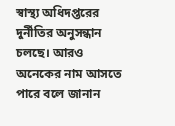স্বাস্থ্য অধিদপ্তরের দুর্নীতির অনুসন্ধান চলছে। আরও অনেকের নাম আসতে পারে বলে জানান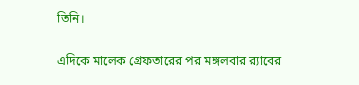তিনি।

এদিকে মালেক গ্রেফতারের পর মঙ্গলবার র‌্যাবের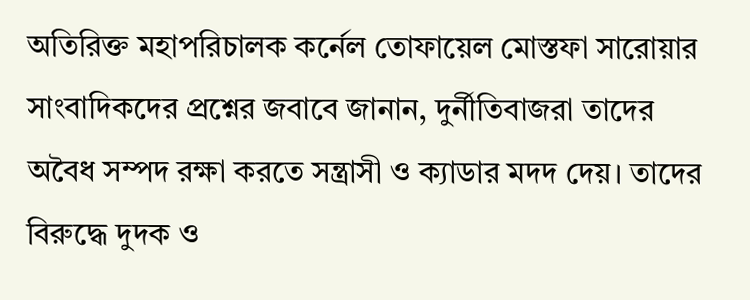অতিরিক্ত মহাপরিচালক কর্নেল তোফায়েল মোস্তফা সারোয়ার সাংবাদিকদের প্রশ্নের জবাবে জানান, দুর্নীতিবাজরা তাদের অবৈধ সম্পদ রক্ষা করতে সন্ত্রাসী ও ক্যাডার মদদ দেয়। তাদের বিরুদ্ধে দুদক ও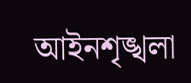আইনশৃঙ্খলা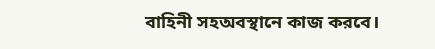বাহিনী সহঅবস্থানে কাজ করবে।